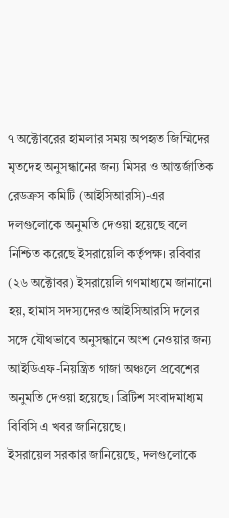৭ অক্টোবরের হামলার সময় অপহৃত জিম্মিদের মৃতদেহ অনুসন্ধানের জন্য মিসর ও আন্তর্জাতিক রেডক্রস কমিটি (আইসিআরসি)-এর দলগুলোকে অনুমতি দেওয়া হয়েছে বলে নিশ্চিত করেছে ইসরায়েলি কর্তৃপক্ষ। রবিবার (২৬ অক্টোবর) ইসরায়েলি গণমাধ্যমে জানানো হয়, হামাস সদস্যদেরও আইসিআরসি দলের সঙ্গে যৌথভাবে অনুসন্ধানে অংশ নেওয়ার জন্য আইডিএফ-নিয়ন্ত্রিত গাজা অঞ্চলে প্রবেশের অনুমতি দেওয়া হয়েছে। ব্রিটিশ সংবাদমাধ্যম বিবিসি এ খবর জানিয়েছে।
ইসরায়েল সরকার জানিয়েছে, দলগুলোকে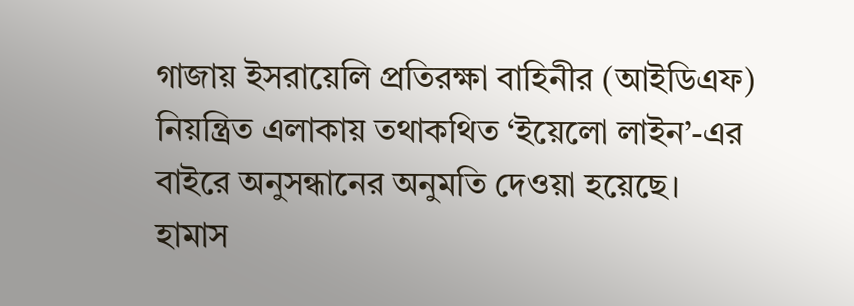গাজায় ইসরায়েলি প্রতিরক্ষা বাহিনীর (আইডিএফ) নিয়ন্ত্রিত এলাকায় তথাকথিত ‘ইয়েলো লাইন’-এর বাইরে অনুসন্ধানের অনুমতি দেওয়া হয়েছে।
হামাস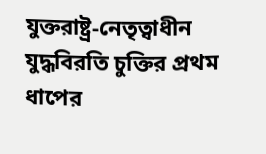যুক্তরাষ্ট্র-নেতৃত্বাধীন যুদ্ধবিরতি চুক্তির প্রথম ধাপের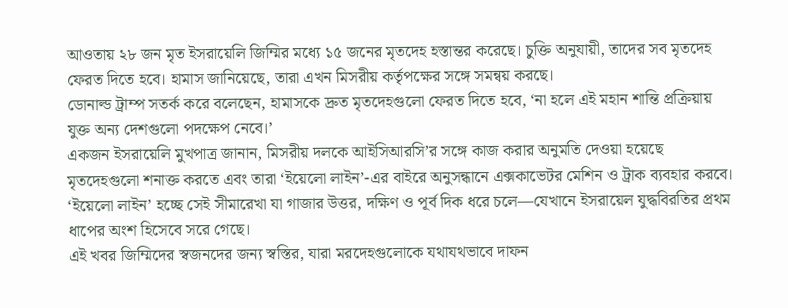আওতায় ২৮ জন মৃত ইসরায়েলি জিম্মির মধ্যে ১৫ জনের মৃতদেহ হস্তান্তর করেছে। চুক্তি অনুযায়ী, তাদের সব মৃতদেহ ফেরত দিতে হবে। হামাস জানিয়েছে, তারা এখন মিসরীয় কর্তৃপক্ষের সঙ্গে সমন্বয় করছে।
ডোনাল্ড ট্রাম্প সতর্ক করে বলেছেন, হামাসকে দ্রুত মৃতদেহগুলো ফেরত দিতে হবে, ‘না হলে এই মহান শান্তি প্রক্রিয়ায় যুক্ত অন্য দেশগুলো পদক্ষেপ নেবে।’
একজন ইসরায়েলি মুখপাত্র জানান, মিসরীয় দলকে আইসিআরসি’র সঙ্গে কাজ করার অনুমতি দেওয়া হয়েছে মৃতদেহগুলো শনাক্ত করতে এবং তারা ‘ইয়েলো লাইন’-এর বাইরে অনুসন্ধানে এক্সকাভেটর মেশিন ও ট্রাক ব্যবহার করবে।
‘ইয়েলো লাইন’ হচ্ছে সেই সীমারেখা যা গাজার উত্তর, দক্ষিণ ও পূর্ব দিক ধরে চলে—যেখানে ইসরায়েল যুদ্ধবিরতির প্রথম ধাপের অংশ হিসেবে সরে গেছে।
এই খবর জিম্মিদের স্বজনদের জন্য স্বস্তির, যারা মরদেহগুলোকে যথাযথভাবে দাফন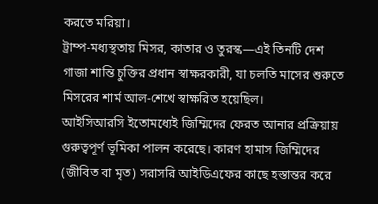করতে মরিয়া।
ট্রাম্প-মধ্যস্থতায় মিসর, কাতার ও তুরস্ক—এই তিনটি দেশ গাজা শান্তি চুক্তির প্রধান স্বাক্ষরকারী, যা চলতি মাসের শুরুতে মিসরের শার্ম আল-শেখে স্বাক্ষরিত হয়েছিল।
আইসিআরসি ইতোমধ্যেই জিম্মিদের ফেরত আনার প্রক্রিয়ায় গুরুত্বপূর্ণ ভূমিকা পালন করেছে। কারণ হামাস জিম্মিদের (জীবিত বা মৃত) সরাসরি আইডিএফের কাছে হস্তান্তর করে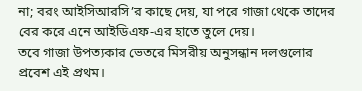না; বরং আইসিআরসি’র কাছে দেয়, যা পরে গাজা থেকে তাদের বের করে এনে আইডিএফ-এর হাতে তুলে দেয়।
তবে গাজা উপত্যকার ভেতরে মিসরীয় অনুসন্ধান দলগুলোর প্রবেশ এই প্রথম।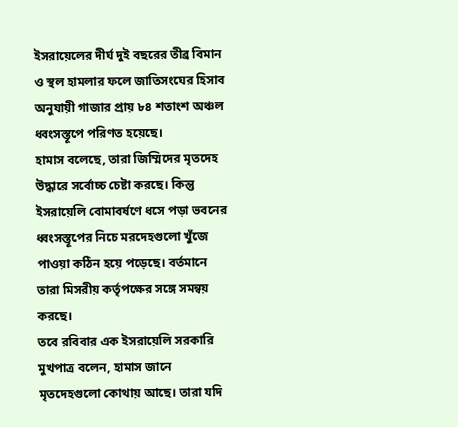ইসরায়েলের দীর্ঘ দুই বছরের তীব্র বিমান ও স্থল হামলার ফলে জাতিসংঘের হিসাব অনুযায়ী গাজার প্রায় ৮৪ শতাংশ অঞ্চল ধ্বংসস্তূপে পরিণত হয়েছে।
হামাস বলেছে, তারা জিম্মিদের মৃতদেহ উদ্ধারে সর্বোচ্চ চেষ্টা করছে। কিন্তু ইসরায়েলি বোমাবর্ষণে ধসে পড়া ভবনের ধ্বংসস্তূপের নিচে মরদেহগুলো খুঁজে পাওয়া কঠিন হয়ে পড়েছে। বর্তমানে তারা মিসরীয় কর্তৃপক্ষের সঙ্গে সমন্বয় করছে।
তবে রবিবার এক ইসরায়েলি সরকারি মুখপাত্র বলেন, হামাস জানে মৃতদেহগুলো কোথায় আছে। তারা যদি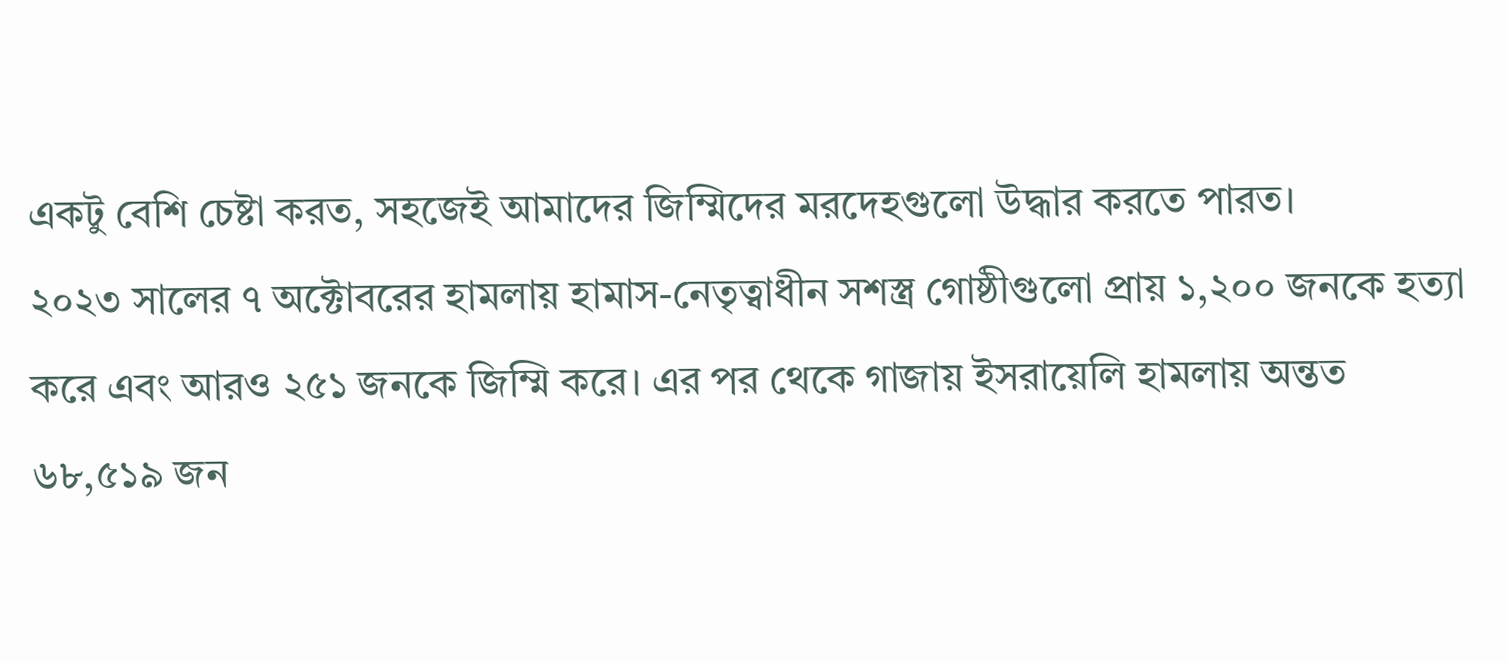একটু বেশি চেষ্টা করত, সহজেই আমাদের জিম্মিদের মরদেহগুলো উদ্ধার করতে পারত।
২০২৩ সালের ৭ অক্টোবরের হামলায় হামাস-নেতৃত্বাধীন সশস্ত্র গোষ্ঠীগুলো প্রায় ১,২০০ জনকে হত্যা করে এবং আরও ২৫১ জনকে জিম্মি করে। এর পর থেকে গাজায় ইসরায়েলি হামলায় অন্তত ৬৮,৫১৯ জন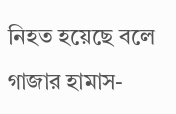নিহত হয়েছে বলে গাজার হামাস-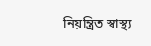নিয়ন্ত্রিত স্বাস্থ্য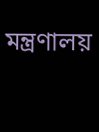মন্ত্রণালয়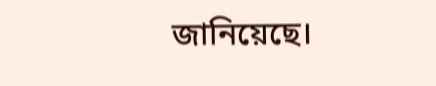জানিয়েছে।